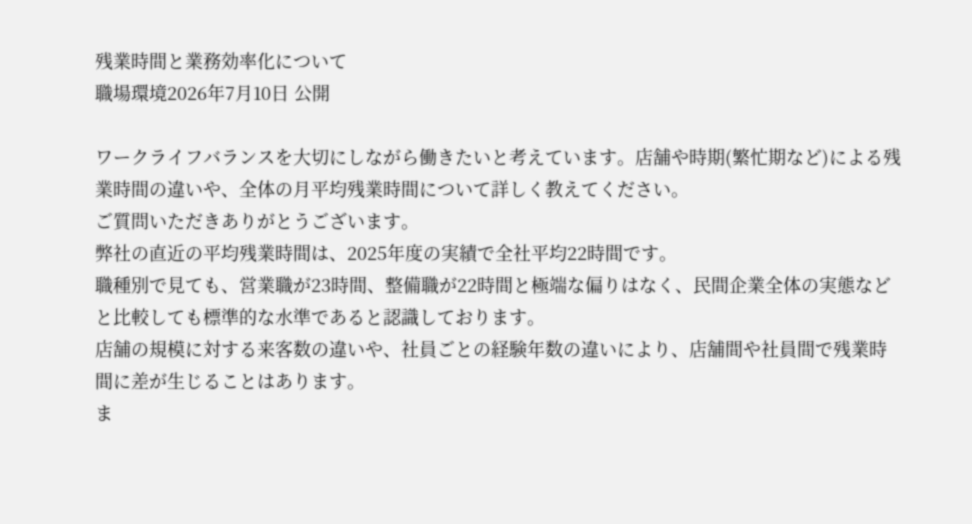残業時間と業務効率化について
職場環境2026年7月10日 公開

ワークライフバランスを大切にしながら働きたいと考えています。店舗や時期(繁忙期など)による残業時間の違いや、全体の月平均残業時間について詳しく教えてください。
ご質問いただきありがとうございます。
弊社の直近の平均残業時間は、2025年度の実績で全社平均22時間です。
職種別で見ても、営業職が23時間、整備職が22時間と極端な偏りはなく、民間企業全体の実態などと比較しても標準的な水準であると認識しております。
店舗の規模に対する来客数の違いや、社員ごとの経験年数の違いにより、店舗間や社員間で残業時間に差が生じることはあります。
ま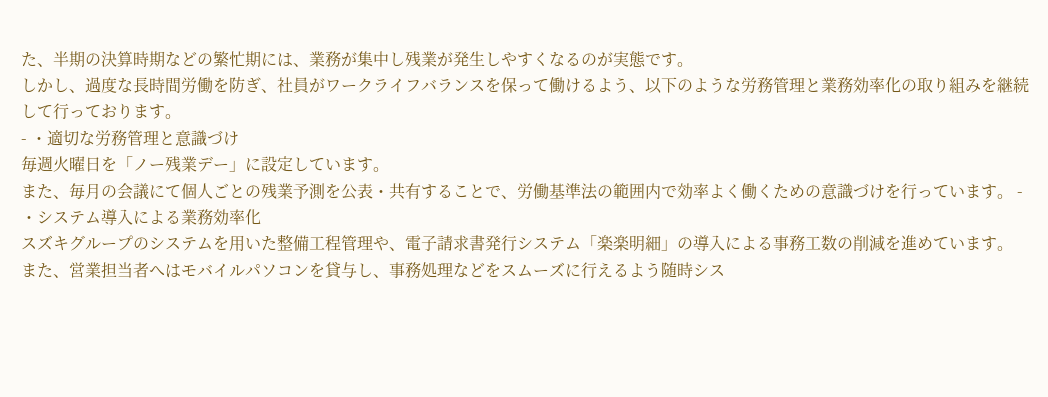た、半期の決算時期などの繁忙期には、業務が集中し残業が発生しやすくなるのが実態です。
しかし、過度な長時間労働を防ぎ、社員がワークライフバランスを保って働けるよう、以下のような労務管理と業務効率化の取り組みを継続して行っております。
- ・適切な労務管理と意識づけ
毎週火曜日を「ノー残業デー」に設定しています。
また、毎月の会議にて個人ごとの残業予測を公表・共有することで、労働基準法の範囲内で効率よく働くための意識づけを行っています。 - ・システム導入による業務効率化
スズキグループのシステムを用いた整備工程管理や、電子請求書発行システム「楽楽明細」の導入による事務工数の削減を進めています。
また、営業担当者へはモバイルパソコンを貸与し、事務処理などをスムーズに行えるよう随時シス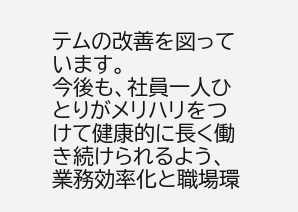テムの改善を図っています。
今後も、社員一人ひとりがメリハリをつけて健康的に長く働き続けられるよう、業務効率化と職場環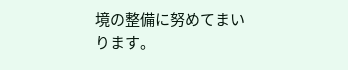境の整備に努めてまいります。